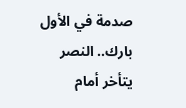صدمة في الأول بارك.. النصر يتأخر أمام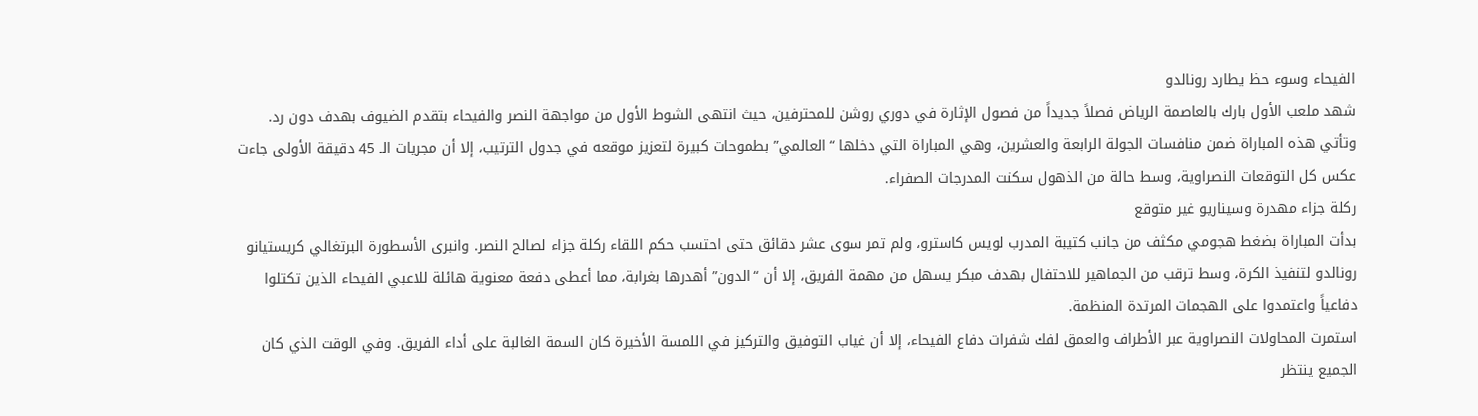الفيحاء وسوء حظ يطارد رونالدو
شهد ملعب الأول بارك بالعاصمة الرياض فصلاً جديداً من فصول الإثارة في دوري روشن للمحترفين، حيث انتهى الشوط الأول من مواجهة النصر والفيحاء بتقدم الضيوف بهدف دون رد. وتأتي هذه المباراة ضمن منافسات الجولة الرابعة والعشرين، وهي المباراة التي دخلها “العالمي” بطموحات كبيرة لتعزيز موقعه في جدول الترتيب، إلا أن مجريات الـ 45 دقيقة الأولى جاءت عكس كل التوقعات النصراوية، وسط حالة من الذهول سكنت المدرجات الصفراء.
ركلة جزاء مهدرة وسيناريو غير متوقع
بدأت المباراة بضغط هجومي مكثف من جانب كتيبة المدرب لويس كاسترو، ولم تمر سوى عشر دقائق حتى احتسب حكم اللقاء ركلة جزاء لصالح النصر. وانبرى الأسطورة البرتغالي كريستيانو رونالدو لتنفيذ الكرة، وسط ترقب من الجماهير للاحتفال بهدف مبكر يسهل من مهمة الفريق، إلا أن “الدون” أهدرها بغرابة، مما أعطى دفعة معنوية هائلة للاعبي الفيحاء الذين تكتلوا دفاعياً واعتمدوا على الهجمات المرتدة المنظمة.
استمرت المحاولات النصراوية عبر الأطراف والعمق لفك شفرات دفاع الفيحاء، إلا أن غياب التوفيق والتركيز في اللمسة الأخيرة كان السمة الغالبة على أداء الفريق. وفي الوقت الذي كان الجميع ينتظر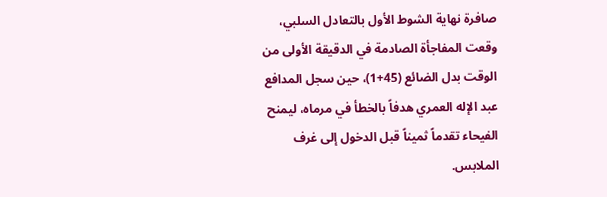صافرة نهاية الشوط الأول بالتعادل السلبي، وقعت المفاجأة الصادمة في الدقيقة الأولى من الوقت بدل الضائع (45+1)، حين سجل المدافع عبد الإله العمري هدفاً بالخطأ في مرماه، ليمنح الفيحاء تقدماً ثميناً قبل الدخول إلى غرف الملابس.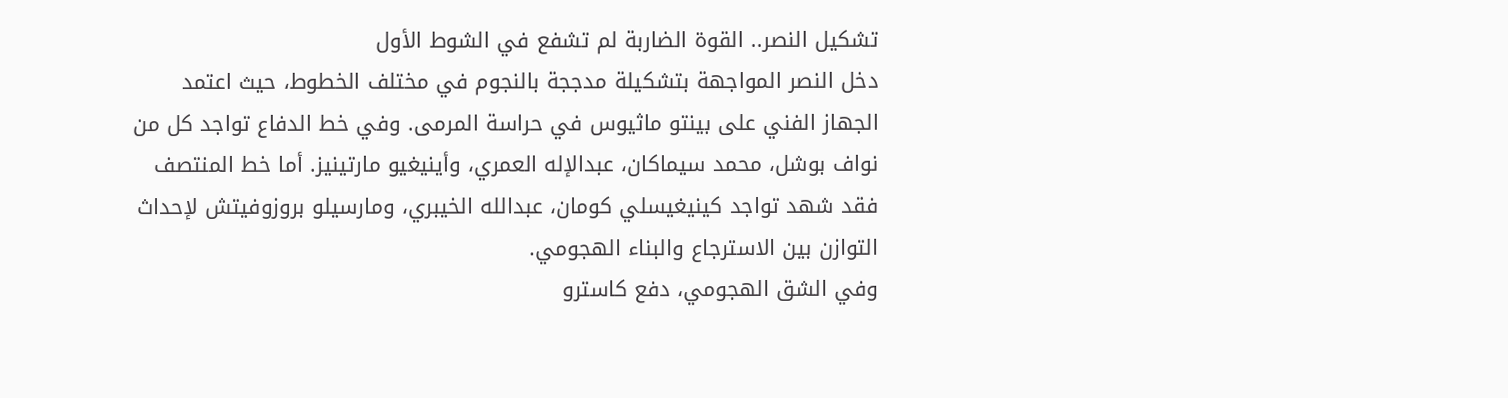تشكيل النصر.. القوة الضاربة لم تشفع في الشوط الأول
دخل النصر المواجهة بتشكيلة مدججة بالنجوم في مختلف الخطوط، حيث اعتمد الجهاز الفني على بينتو ماثيوس في حراسة المرمى. وفي خط الدفاع تواجد كل من نواف بوشل، محمد سيماكان، عبدالإله العمري، وأينيغيو مارتينيز. أما خط المنتصف فقد شهد تواجد كينيغيسلي كومان، عبدالله الخيبري، ومارسيلو بروزوفيتش لإحداث التوازن بين الاسترجاع والبناء الهجومي.
وفي الشق الهجومي، دفع كاسترو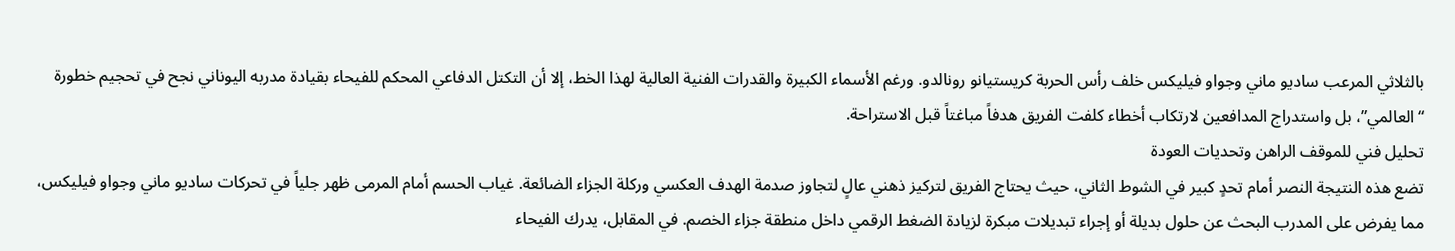بالثلاثي المرعب ساديو ماني وجواو فيليكس خلف رأس الحربة كريستيانو رونالدو. ورغم الأسماء الكبيرة والقدرات الفنية العالية لهذا الخط، إلا أن التكتل الدفاعي المحكم للفيحاء بقيادة مدربه اليوناني نجح في تحجيم خطورة “العالمي”، بل واستدراج المدافعين لارتكاب أخطاء كلفت الفريق هدفاً مباغتاً قبل الاستراحة.
تحليل فني للموقف الراهن وتحديات العودة
تضع هذه النتيجة النصر أمام تحدٍ كبير في الشوط الثاني، حيث يحتاج الفريق لتركيز ذهني عالٍ لتجاوز صدمة الهدف العكسي وركلة الجزاء الضائعة. غياب الحسم أمام المرمى ظهر جلياً في تحركات ساديو ماني وجواو فيليكس، مما يفرض على المدرب البحث عن حلول بديلة أو إجراء تبديلات مبكرة لزيادة الضغط الرقمي داخل منطقة جزاء الخصم. في المقابل، يدرك الفيحاء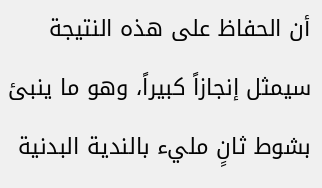أن الحفاظ على هذه النتيجة سيمثل إنجازاً كبيراً، وهو ما ينبئ بشوط ثانٍ مليء بالندية البدنية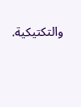والتكتيكية.